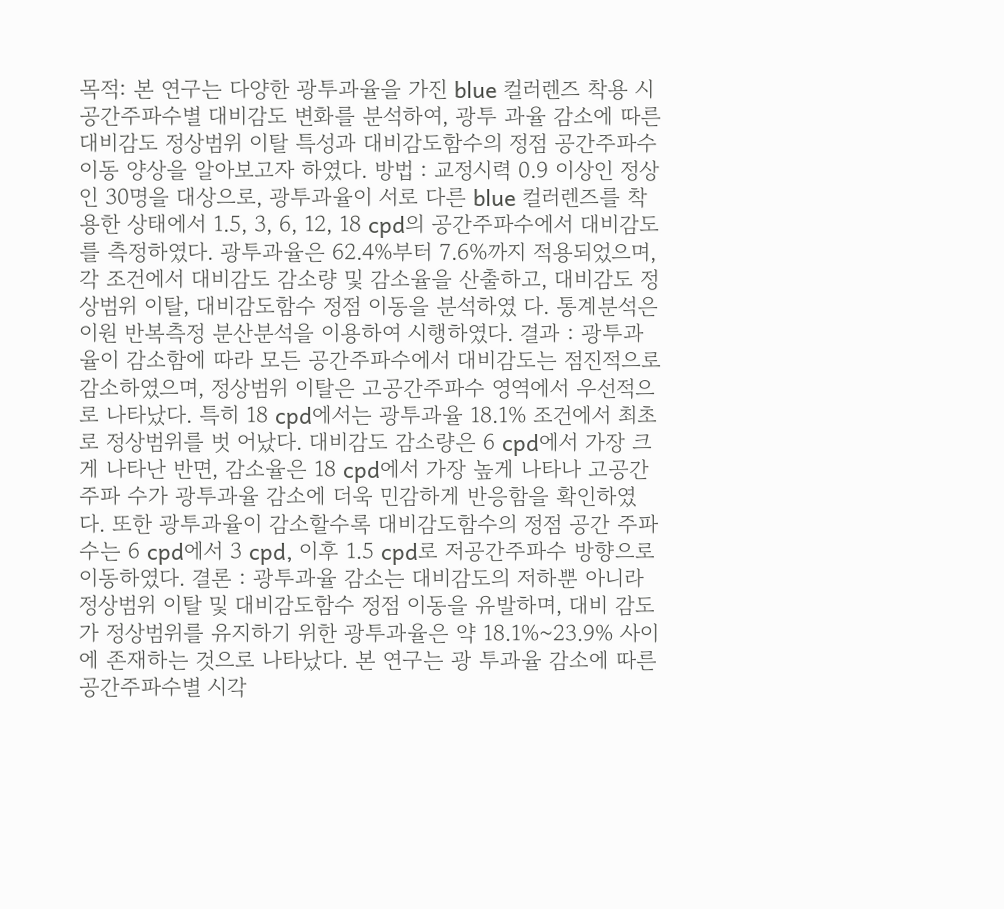목적: 본 연구는 다양한 광투과율을 가진 blue 컬러렌즈 착용 시 공간주파수별 대비감도 변화를 분석하여, 광투 과율 감소에 따른 대비감도 정상범위 이탈 특성과 대비감도함수의 정점 공간주파수 이동 양상을 알아보고자 하였다. 방법 : 교정시력 0.9 이상인 정상인 30명을 대상으로, 광투과율이 서로 다른 blue 컬러렌즈를 착용한 상태에서 1.5, 3, 6, 12, 18 cpd의 공간주파수에서 대비감도를 측정하였다. 광투과율은 62.4%부터 7.6%까지 적용되었으며, 각 조건에서 대비감도 감소량 및 감소율을 산출하고, 대비감도 정상범위 이탈, 대비감도함수 정점 이동을 분석하였 다. 통계분석은 이원 반복측정 분산분석을 이용하여 시행하였다. 결과 : 광투과율이 감소함에 따라 모든 공간주파수에서 대비감도는 점진적으로 감소하였으며, 정상범위 이탈은 고공간주파수 영역에서 우선적으로 나타났다. 특히 18 cpd에서는 광투과율 18.1% 조건에서 최초로 정상범위를 벗 어났다. 대비감도 감소량은 6 cpd에서 가장 크게 나타난 반면, 감소율은 18 cpd에서 가장 높게 나타나 고공간주파 수가 광투과율 감소에 더욱 민감하게 반응함을 확인하였다. 또한 광투과율이 감소할수록 대비감도함수의 정점 공간 주파수는 6 cpd에서 3 cpd, 이후 1.5 cpd로 저공간주파수 방향으로 이동하였다. 결론 : 광투과율 감소는 대비감도의 저하뿐 아니라 정상범위 이탈 및 대비감도함수 정점 이동을 유발하며, 대비 감도가 정상범위를 유지하기 위한 광투과율은 약 18.1%~23.9% 사이에 존재하는 것으로 나타났다. 본 연구는 광 투과율 감소에 따른 공간주파수별 시각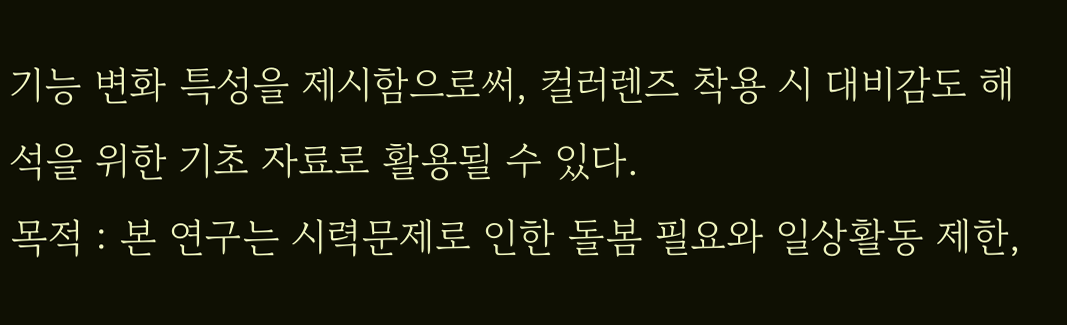기능 변화 특성을 제시함으로써, 컬러렌즈 착용 시 대비감도 해석을 위한 기초 자료로 활용될 수 있다.
목적 : 본 연구는 시력문제로 인한 돌봄 필요와 일상활동 제한,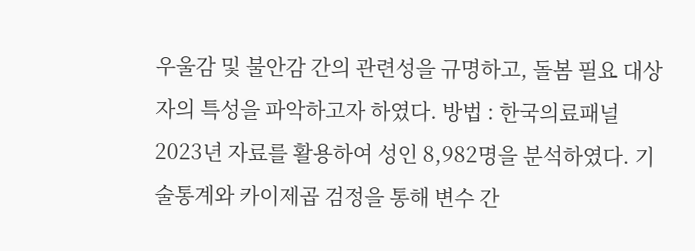우울감 및 불안감 간의 관련성을 규명하고, 돌봄 필요 대상자의 특성을 파악하고자 하였다. 방법 : 한국의료패널 2023년 자료를 활용하여 성인 8,982명을 분석하였다. 기술통계와 카이제곱 검정을 통해 변수 간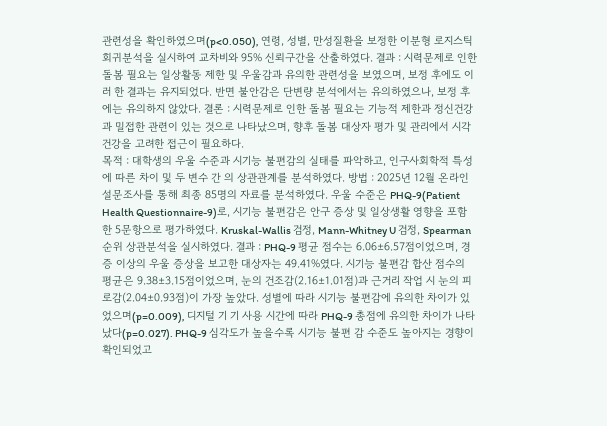관련성을 확인하였으며(p<0.050), 연령, 성별, 만성질환을 보정한 이분형 로지스틱 회귀분석을 실시하여 교차비와 95% 신뢰구간을 산출하였다. 결과 : 시력문제로 인한 돌봄 필요는 일상활동 제한 및 우울감과 유의한 관련성을 보였으며, 보정 후에도 이러 한 결과는 유지되었다. 반면 불안감은 단변량 분석에서는 유의하였으나, 보정 후에는 유의하지 않았다. 결론 : 시력문제로 인한 돌봄 필요는 기능적 제한과 정신건강과 밀접한 관련이 있는 것으로 나타났으며, 향후 돌봄 대상자 평가 및 관리에서 시각건강을 고려한 접근이 필요하다.
목적 : 대학생의 우울 수준과 시기능 불편감의 실태를 파악하고, 인구사회학적 특성에 따른 차이 및 두 변수 간 의 상관관계를 분석하였다. 방법 : 2025년 12월 온라인 설문조사를 통해 최종 85명의 자료를 분석하였다. 우울 수준은 PHQ-9(Patient Health Questionnaire-9)로, 시기능 불편감은 안구 증상 및 일상생활 영향을 포함한 5문항으로 평가하였다. Kruskal-Wallis 검정, Mann-Whitney U 검정, Spearman 순위 상관분석을 실시하였다. 결과 : PHQ-9 평균 점수는 6.06±6.57점이었으며, 경증 이상의 우울 증상을 보고한 대상자는 49.41%였다. 시기능 불편감 합산 점수의 평균은 9.38±3.15점이었으며, 눈의 건조감(2.16±1.01점)과 근거리 작업 시 눈의 피 로감(2.04±0.93점)이 가장 높았다. 성별에 따라 시기능 불편감에 유의한 차이가 있었으며(p=0.009), 디지털 기 기 사용 시간에 따라 PHQ-9 총점에 유의한 차이가 나타났다(p=0.027). PHQ-9 심각도가 높을수록 시기능 불편 감 수준도 높아지는 경향이 확인되었고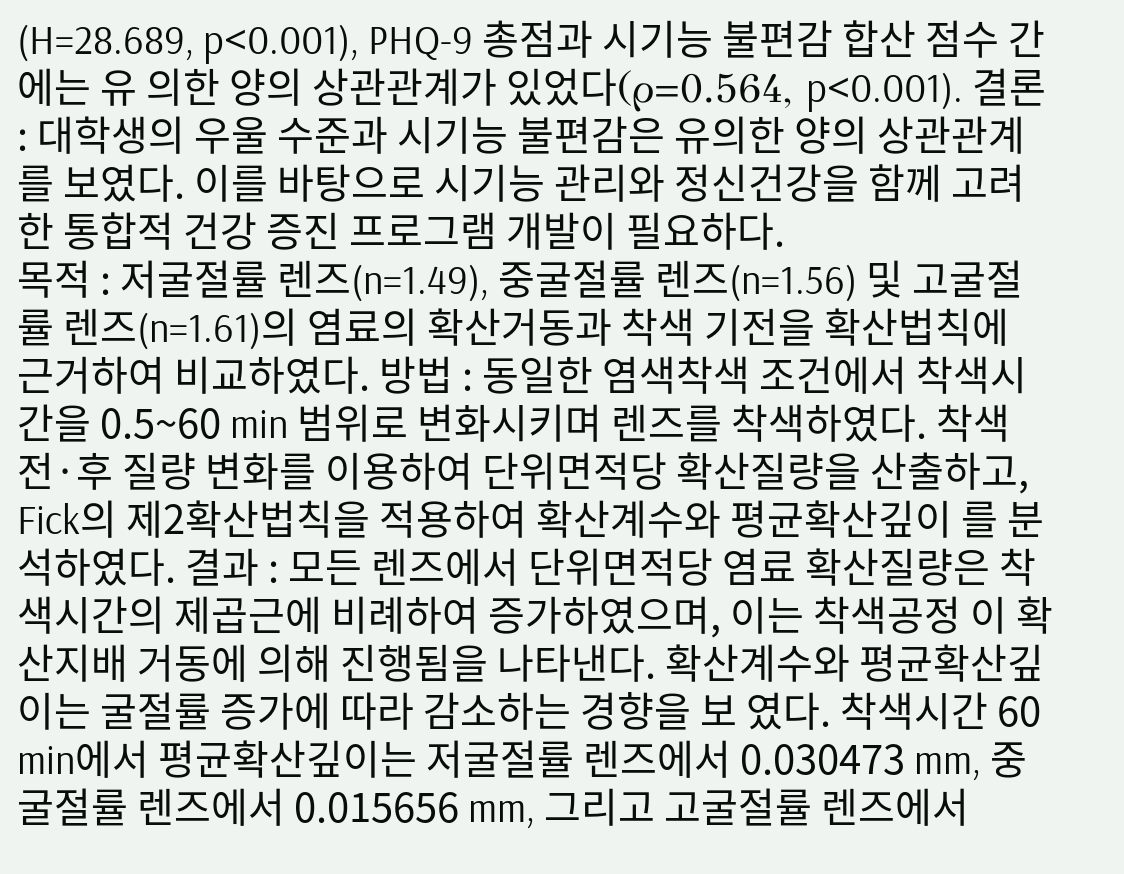(H=28.689, p<0.001), PHQ-9 총점과 시기능 불편감 합산 점수 간에는 유 의한 양의 상관관계가 있었다(ρ=0.564, p<0.001). 결론 : 대학생의 우울 수준과 시기능 불편감은 유의한 양의 상관관계를 보였다. 이를 바탕으로 시기능 관리와 정신건강을 함께 고려한 통합적 건강 증진 프로그램 개발이 필요하다.
목적 : 저굴절률 렌즈(n=1.49), 중굴절률 렌즈(n=1.56) 및 고굴절률 렌즈(n=1.61)의 염료의 확산거동과 착색 기전을 확산법칙에 근거하여 비교하였다. 방법 : 동일한 염색착색 조건에서 착색시간을 0.5~60 min 범위로 변화시키며 렌즈를 착색하였다. 착색 전·후 질량 변화를 이용하여 단위면적당 확산질량을 산출하고, Fick의 제2확산법칙을 적용하여 확산계수와 평균확산깊이 를 분석하였다. 결과 : 모든 렌즈에서 단위면적당 염료 확산질량은 착색시간의 제곱근에 비례하여 증가하였으며, 이는 착색공정 이 확산지배 거동에 의해 진행됨을 나타낸다. 확산계수와 평균확산깊이는 굴절률 증가에 따라 감소하는 경향을 보 였다. 착색시간 60 min에서 평균확산깊이는 저굴절률 렌즈에서 0.030473 mm, 중굴절률 렌즈에서 0.015656 mm, 그리고 고굴절률 렌즈에서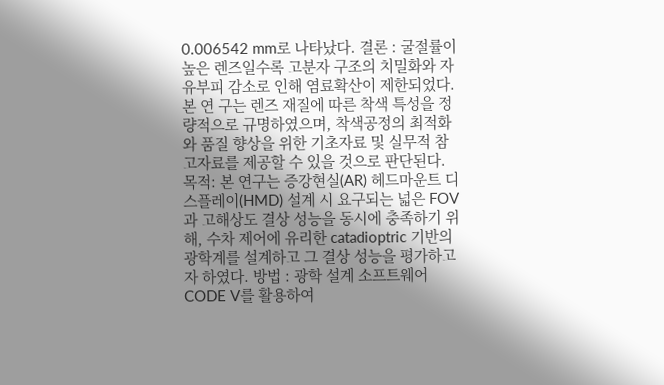0.006542 mm로 나타났다. 결론 : 굴절률이 높은 렌즈일수록 고분자 구조의 치밀화와 자유부피 감소로 인해 염료확산이 제한되었다. 본 연 구는 렌즈 재질에 따른 착색 특성을 정량적으로 규명하였으며, 착색공정의 최적화와 품질 향상을 위한 기초자료 및 실무적 참고자료를 제공할 수 있을 것으로 판단된다.
목적: 본 연구는 증강현실(AR) 헤드마운트 디스플레이(HMD) 설계 시 요구되는 넓은 FOV과 고해상도 결상 성능을 동시에 충족하기 위해, 수차 제어에 유리한 catadioptric 기반의 광학계를 설계하고 그 결상 성능을 평가하고자 하였다. 방법 : 광학 설계 소프트웨어 CODE V를 활용하여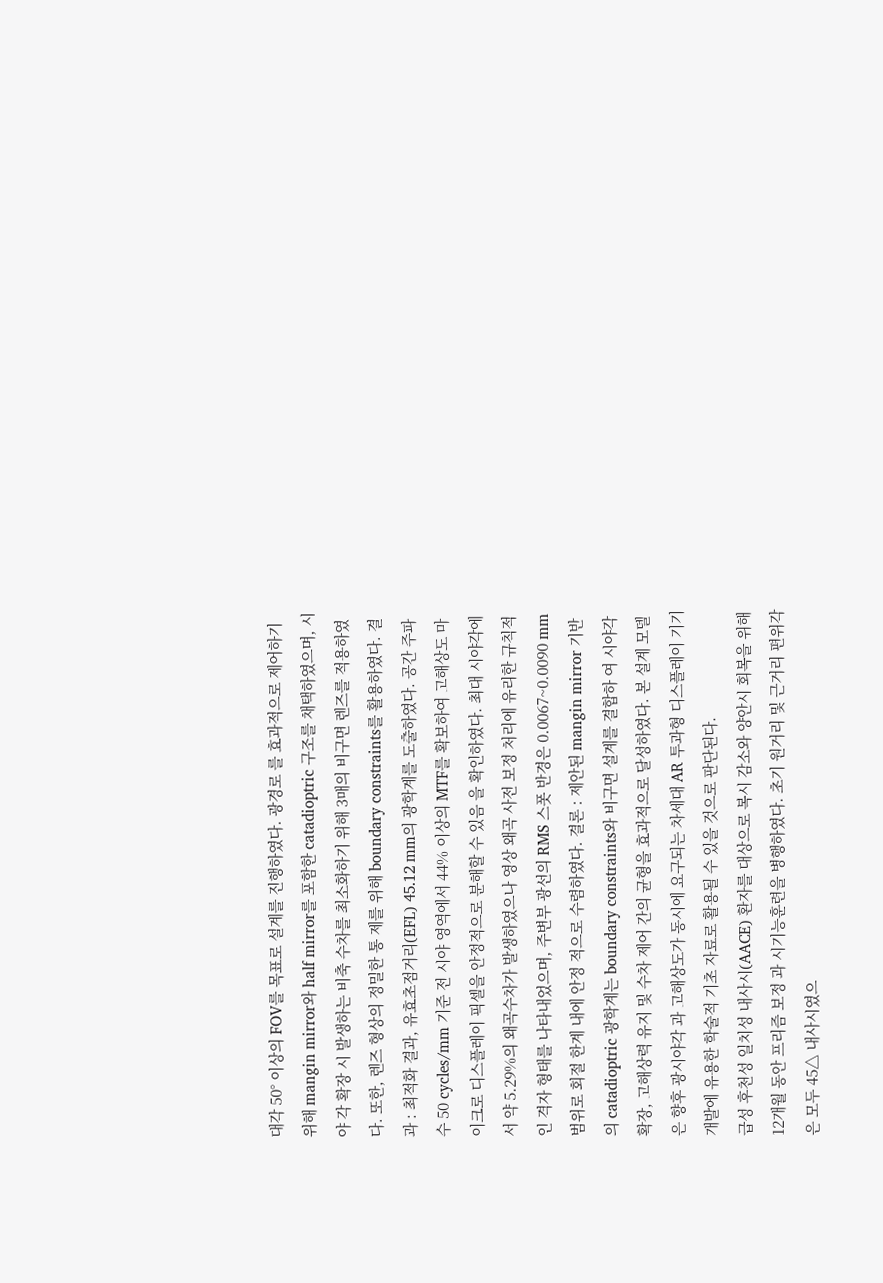대각 50° 이상의 FOV를 목표로 설계를 진행하였다. 광경로 를 효과적으로 제어하기 위해 mangin mirror와 half mirror를 포함한 catadioptric 구조를 채택하였으며, 시야 각 확장 시 발생하는 비축 수차를 최소화하기 위해 3매의 비구면 렌즈를 적용하였다. 또한, 렌즈 형상의 정밀한 통 제를 위해 boundary constraints를 활용하였다. 결과 : 최적화 결과, 유효초점거리(EFL) 45.12 mm의 광학계를 도출하였다. 공간 주파수 50 cycles/mm 기준 전 시야 영역에서 44% 이상의 MTF를 확보하여 고해상도 마이크로 디스플레이 픽셀을 안정적으로 분해할 수 있음 을 확인하였다. 최대 시야각에서 약 5.29%의 왜곡수차가 발생하였으나 영상 왜곡 사전 보정 처리에 유리한 규칙적 인 격자 형태를 나타내었으며, 주변부 광선의 RMS 스폿 반경은 0.0067~0.0090 mm 범위로 회절 한계 내에 안정 적으로 수렴하였다. 결론 : 제안된 mangin mirror 기반의 catadioptric 광학계는 boundary constraints와 비구면 설계를 결합하 여 시야각 확장, 고해상력 유지 및 수차 제어 간의 균형을 효과적으로 달성하였다. 본 설계 모델은 향후 광시야각 과 고해상도가 동시에 요구되는 차세대 AR 투과형 디스플레이 기기 개발에 유용한 학술적 기초 자료로 활용될 수 있을 것으로 판단된다.
급성 후천성 일치성 내사시(AACE) 환자를 대상으로 복시 감소와 양안시 회복을 위해 12개월 동안 프리즘 보정 과 시기능훈련을 병행하였다. 초기 원거리 및 근거리 편위각은 모두 45△ 내사시였으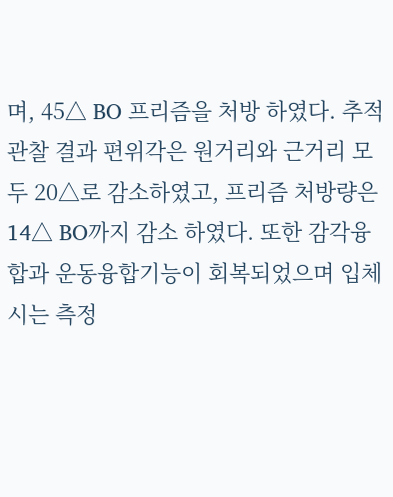며, 45△ BO 프리즘을 처방 하였다. 추적 관찰 결과 편위각은 원거리와 근거리 모두 20△로 감소하였고, 프리즘 처방량은 14△ BO까지 감소 하였다. 또한 감각융합과 운동융합기능이 회복되었으며 입체시는 측정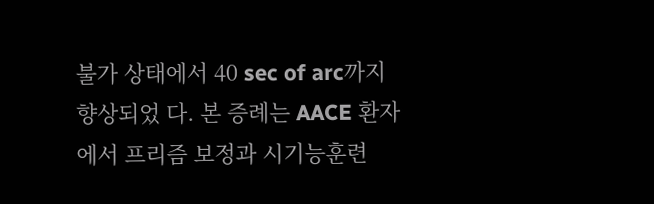불가 상태에서 40 sec of arc까지 향상되었 다. 본 증례는 AACE 환자에서 프리즘 보정과 시기능훈련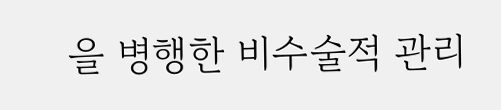을 병행한 비수술적 관리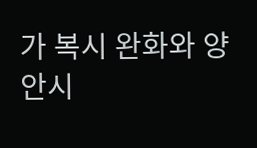가 복시 완화와 양안시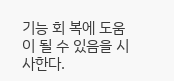기능 회 복에 도움이 될 수 있음을 시사한다.